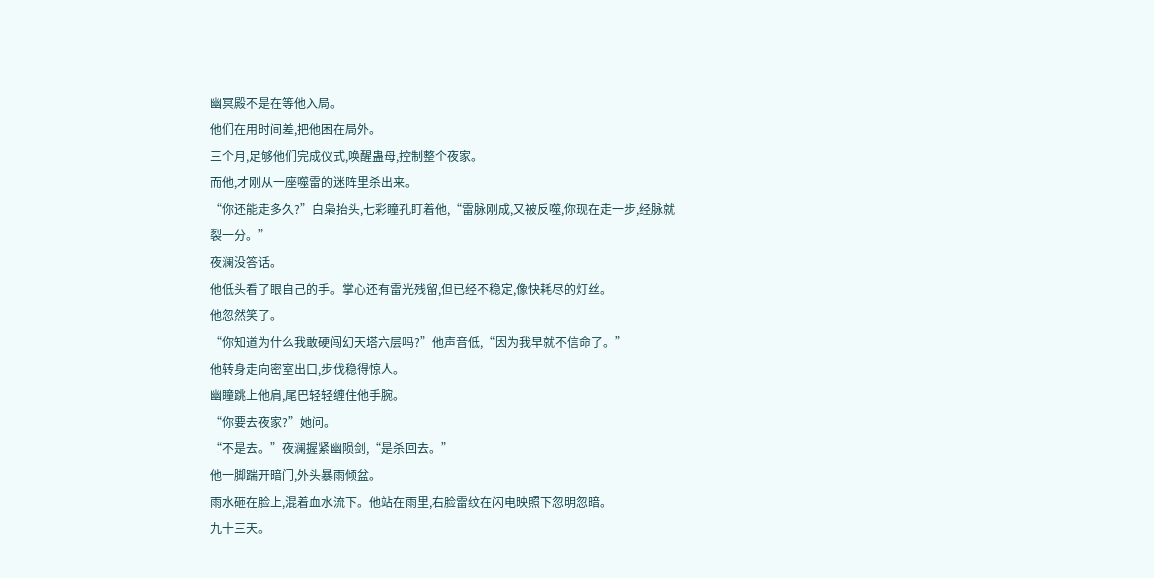幽冥殿不是在等他入局。
他们在用时间差,把他困在局外。
三个月,足够他们完成仪式,唤醒蛊母,控制整个夜家。
而他,才刚从一座噬雷的迷阵里杀出来。
“你还能走多久?”白枭抬头,七彩瞳孔盯着他,“雷脉刚成,又被反噬,你现在走一步,经脉就裂一分。”
夜澜没答话。
他低头看了眼自己的手。掌心还有雷光残留,但已经不稳定,像快耗尽的灯丝。
他忽然笑了。
“你知道为什么我敢硬闯幻天塔六层吗?”他声音低,“因为我早就不信命了。”
他转身走向密室出口,步伐稳得惊人。
幽瞳跳上他肩,尾巴轻轻缠住他手腕。
“你要去夜家?”她问。
“不是去。”夜澜握紧幽陨剑,“是杀回去。”
他一脚踹开暗门,外头暴雨倾盆。
雨水砸在脸上,混着血水流下。他站在雨里,右脸雷纹在闪电映照下忽明忽暗。
九十三天。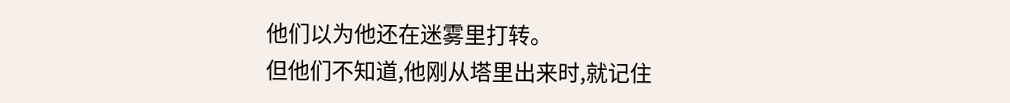他们以为他还在迷雾里打转。
但他们不知道,他刚从塔里出来时,就记住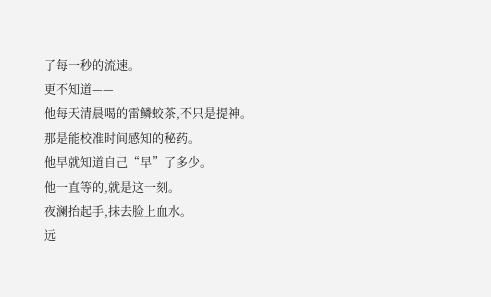了每一秒的流速。
更不知道——
他每天清晨喝的雷鳞蛟茶,不只是提神。
那是能校准时间感知的秘药。
他早就知道自己“早”了多少。
他一直等的,就是这一刻。
夜澜抬起手,抹去脸上血水。
远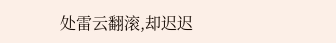处雷云翻滚,却迟迟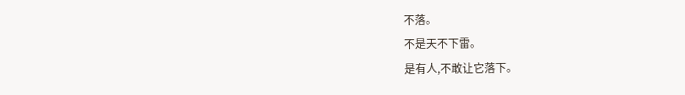不落。
不是天不下雷。
是有人,不敢让它落下。